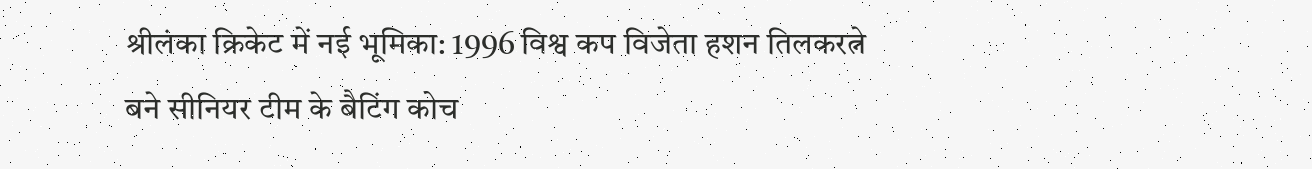श्रीलंका क्रिकेट में नई भूमिका: 1996 विश्व कप विजेता हशन तिलकरत्ने बने सीनियर टीम के बैटिंग कोच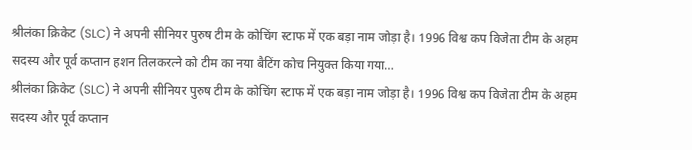श्रीलंका क्रिकेट (SLC) ने अपनी सीनियर पुरुष टीम के कोचिंग स्टाफ में एक बड़ा नाम जोड़ा है। 1996 विश्व कप विजेता टीम के अहम सदस्य और पूर्व कप्तान हशन तिलकरत्ने को टीम का नया बैटिंग कोच नियुक्त किया गया…
श्रीलंका क्रिकेट (SLC) ने अपनी सीनियर पुरुष टीम के कोचिंग स्टाफ में एक बड़ा नाम जोड़ा है। 1996 विश्व कप विजेता टीम के अहम सदस्य और पूर्व कप्तान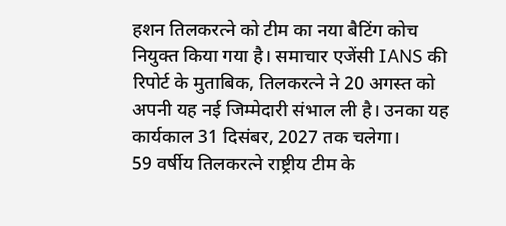हशन तिलकरत्ने को टीम का नया बैटिंग कोच नियुक्त किया गया है। समाचार एजेंसी IANS की रिपोर्ट के मुताबिक, तिलकरत्ने ने 20 अगस्त को अपनी यह नई जिम्मेदारी संभाल ली है। उनका यह कार्यकाल 31 दिसंबर, 2027 तक चलेगा।
59 वर्षीय तिलकरत्ने राष्ट्रीय टीम के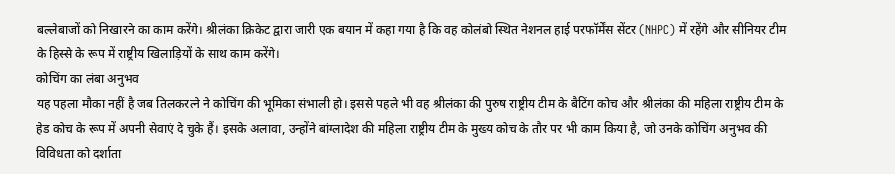बल्लेबाजों को निखारने का काम करेंगे। श्रीलंका क्रिकेट द्वारा जारी एक बयान में कहा गया है कि वह कोलंबो स्थित नेशनल हाई परफॉर्मेंस सेंटर (NHPC) में रहेंगे और सीनियर टीम के हिस्से के रूप में राष्ट्रीय खिलाड़ियों के साथ काम करेंगे।
कोचिंग का लंबा अनुभव
यह पहला मौका नहीं है जब तिलकरत्ने ने कोचिंग की भूमिका संभाली हो। इससे पहले भी वह श्रीलंका की पुरुष राष्ट्रीय टीम के बैटिंग कोच और श्रीलंका की महिला राष्ट्रीय टीम के हेड कोच के रूप में अपनी सेवाएं दे चुके हैं। इसके अलावा, उन्होंने बांग्लादेश की महिला राष्ट्रीय टीम के मुख्य कोच के तौर पर भी काम किया है, जो उनके कोचिंग अनुभव की विविधता को दर्शाता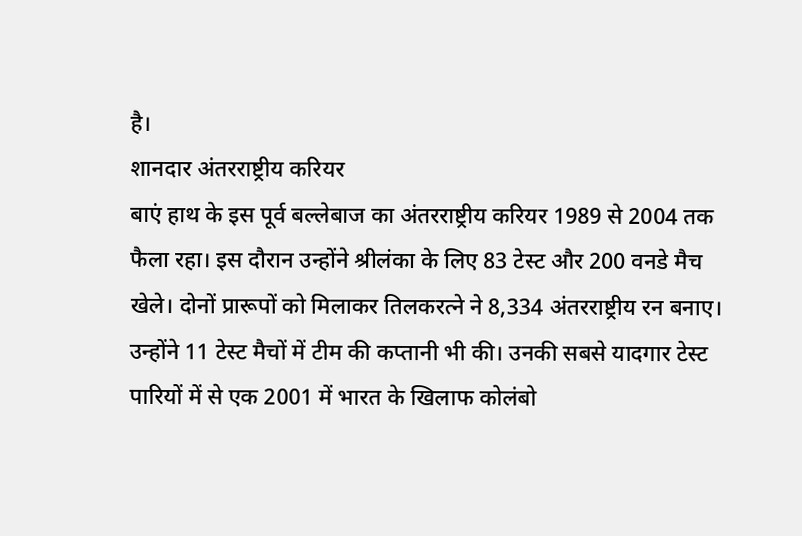है।
शानदार अंतरराष्ट्रीय करियर
बाएं हाथ के इस पूर्व बल्लेबाज का अंतरराष्ट्रीय करियर 1989 से 2004 तक फैला रहा। इस दौरान उन्होंने श्रीलंका के लिए 83 टेस्ट और 200 वनडे मैच खेले। दोनों प्रारूपों को मिलाकर तिलकरत्ने ने 8,334 अंतरराष्ट्रीय रन बनाए। उन्होंने 11 टेस्ट मैचों में टीम की कप्तानी भी की। उनकी सबसे यादगार टेस्ट पारियों में से एक 2001 में भारत के खिलाफ कोलंबो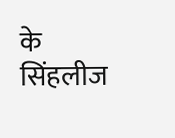के सिंहलीज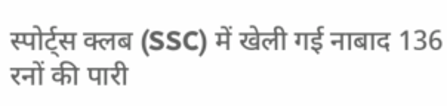स्पोर्ट्स क्लब (SSC) में खेली गई नाबाद 136 रनों की पारी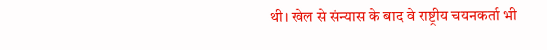थी। खेल से संन्यास के बाद वे राष्ट्रीय चयनकर्ता भी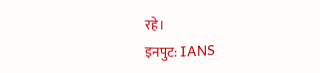रहे।
इनपुट: IANS